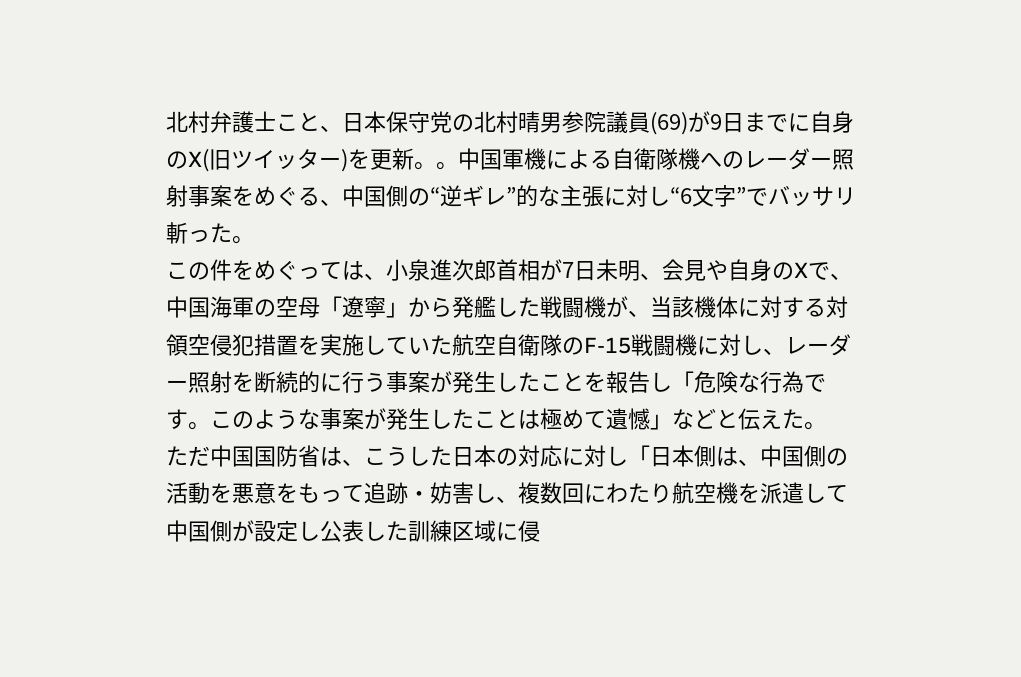北村弁護士こと、日本保守党の北村晴男参院議員(69)が9日までに自身のX(旧ツイッター)を更新。。中国軍機による自衛隊機へのレーダー照射事案をめぐる、中国側の“逆ギレ”的な主張に対し“6文字”でバッサリ斬った。
この件をめぐっては、小泉進次郎首相が7日未明、会見や自身のXで、中国海軍の空母「遼寧」から発艦した戦闘機が、当該機体に対する対領空侵犯措置を実施していた航空自衛隊のF-15戦闘機に対し、レーダー照射を断続的に行う事案が発生したことを報告し「危険な行為です。このような事案が発生したことは極めて遺憾」などと伝えた。
ただ中国国防省は、こうした日本の対応に対し「日本側は、中国側の活動を悪意をもって追跡・妨害し、複数回にわたり航空機を派遣して中国側が設定し公表した訓練区域に侵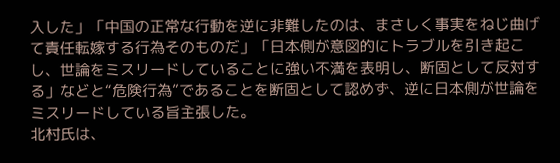入した」「中国の正常な行動を逆に非難したのは、まさしく事実をねじ曲げて責任転嫁する行為そのものだ」「日本側が意図的にトラブルを引き起こし、世論をミスリードしていることに強い不満を表明し、断固として反対する」などと“危険行為”であることを断固として認めず、逆に日本側が世論をミスリードしている旨主張した。
北村氏は、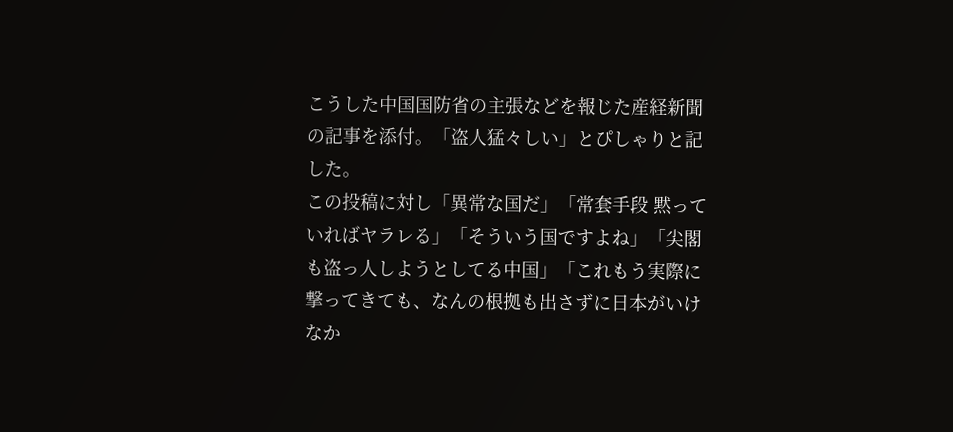こうした中国国防省の主張などを報じた産経新聞の記事を添付。「盗人猛々しい」とぴしゃりと記した。
この投稿に対し「異常な国だ」「常套手段 黙っていればヤラレる」「そういう国ですよね」「尖閣も盗っ人しようとしてる中国」「これもう実際に撃ってきても、なんの根拠も出さずに日本がいけなか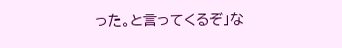った。と言ってくるぞ」な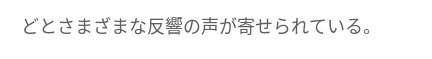どとさまざまな反響の声が寄せられている。